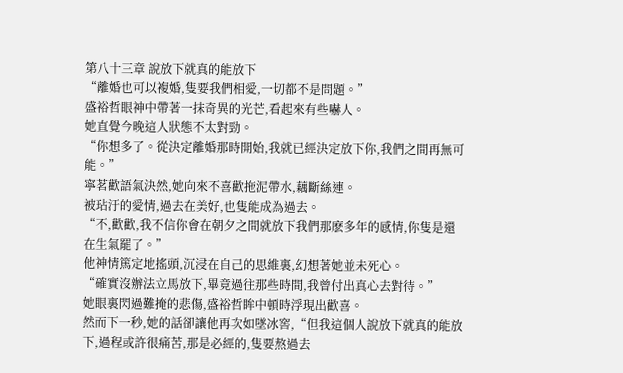第八十三章 說放下就真的能放下
“離婚也可以複婚,隻要我們相愛,一切都不是問題。”
盛裕哲眼神中帶著一抹奇異的光芒,看起來有些嚇人。
她直覺今晚這人狀態不太對勁。
“你想多了。從決定離婚那時開始,我就已經決定放下你,我們之間再無可能。”
寧茗歡語氣決然,她向來不喜歡拖泥帶水,藕斷絲連。
被玷汙的愛情,過去在美好,也隻能成為過去。
“不,歡歡,我不信你會在朝夕之間就放下我們那麽多年的感情,你隻是還在生氣罷了。”
他神情篤定地搖頭,沉浸在自己的思維裏,幻想著她並未死心。
“確實沒辦法立馬放下,畢竟過往那些時間,我曾付出真心去對待。”
她眼裏閃過難掩的悲傷,盛裕哲眸中頓時浮現出歡喜。
然而下一秒,她的話卻讓他再次如墜冰窖,“但我這個人說放下就真的能放下,過程或許很痛苦,那是必經的,隻要熬過去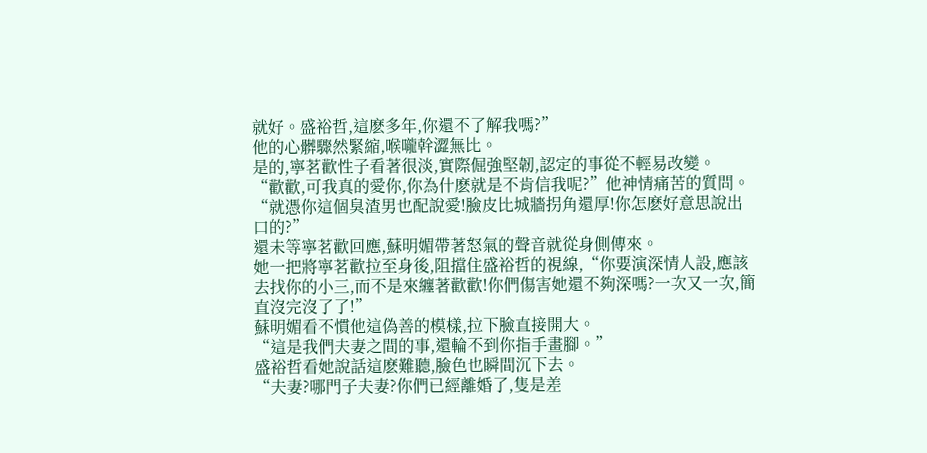就好。盛裕哲,這麽多年,你還不了解我嗎?”
他的心髒驟然緊縮,喉嚨幹澀無比。
是的,寧茗歡性子看著很淡,實際倔強堅韌,認定的事從不輕易改變。
“歡歡,可我真的愛你,你為什麽就是不肯信我呢?”他神情痛苦的質問。
“就憑你這個臭渣男也配說愛!臉皮比城牆拐角還厚!你怎麽好意思說出口的?”
還未等寧茗歡回應,蘇明媚帶著怒氣的聲音就從身側傳來。
她一把將寧茗歡拉至身後,阻擋住盛裕哲的視線,“你要演深情人設,應該去找你的小三,而不是來纏著歡歡!你們傷害她還不夠深嗎?一次又一次,簡直沒完沒了了!”
蘇明媚看不慣他這偽善的模樣,拉下臉直接開大。
“這是我們夫妻之間的事,還輪不到你指手畫腳。”
盛裕哲看她說話這麽難聽,臉色也瞬間沉下去。
“夫妻?哪門子夫妻?你們已經離婚了,隻是差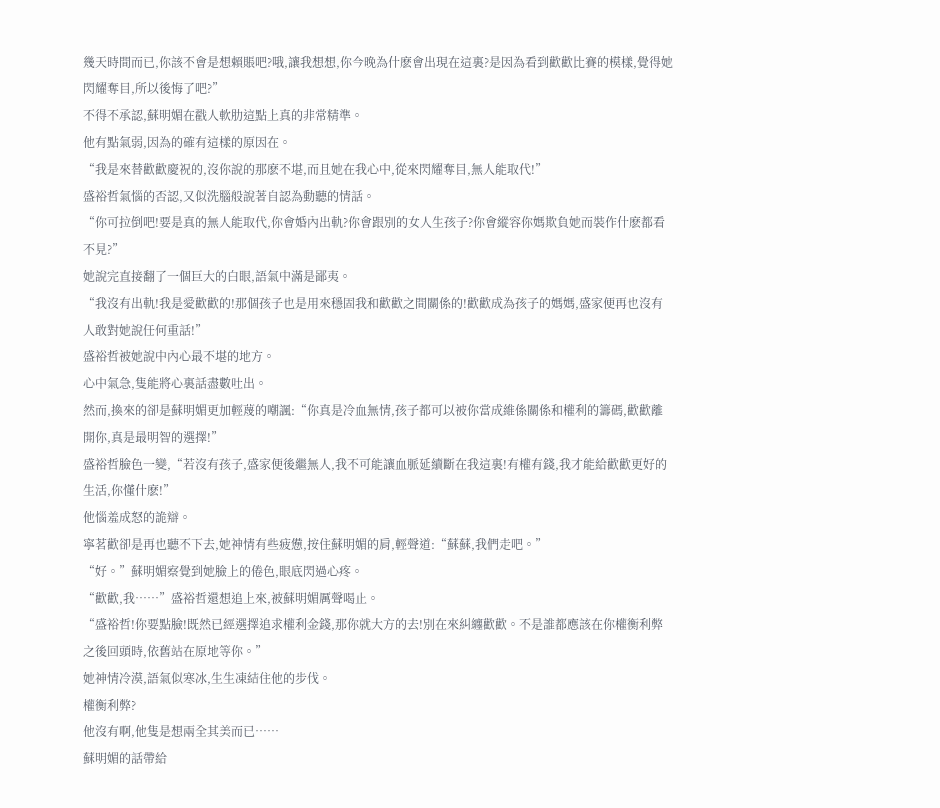幾天時間而已,你該不會是想賴賬吧?哦,讓我想想,你今晚為什麽會出現在這裏?是因為看到歡歡比賽的模樣,覺得她閃耀奪目,所以後悔了吧?”
不得不承認,蘇明媚在戳人軟肋這點上真的非常精準。
他有點氣弱,因為的確有這樣的原因在。
“我是來替歡歡慶祝的,沒你說的那麽不堪,而且她在我心中,從來閃耀奪目,無人能取代!”
盛裕哲氣惱的否認,又似洗腦般說著自認為動聽的情話。
“你可拉倒吧!要是真的無人能取代,你會婚內出軌?你會跟別的女人生孩子?你會縱容你媽欺負她而裝作什麽都看不見?”
她說完直接翻了一個巨大的白眼,語氣中滿是鄙夷。
“我沒有出軌!我是愛歡歡的!那個孩子也是用來穩固我和歡歡之間關係的!歡歡成為孩子的媽媽,盛家便再也沒有人敢對她說任何重話!”
盛裕哲被她說中內心最不堪的地方。
心中氣急,隻能將心裏話盡數吐出。
然而,換來的卻是蘇明媚更加輕蔑的嘲諷:“你真是冷血無情,孩子都可以被你當成維係關係和權利的籌碼,歡歡離開你,真是最明智的選擇!”
盛裕哲臉色一變,“若沒有孩子,盛家便後繼無人,我不可能讓血脈延續斷在我這裏!有權有錢,我才能給歡歡更好的生活,你懂什麽!”
他惱羞成怒的詭辯。
寧茗歡卻是再也聽不下去,她神情有些疲憊,按住蘇明媚的肩,輕聲道:“蘇蘇,我們走吧。”
“好。”蘇明媚察覺到她臉上的倦色,眼底閃過心疼。
“歡歡,我……”盛裕哲還想追上來,被蘇明媚厲聲喝止。
“盛裕哲!你要點臉!既然已經選擇追求權利金錢,那你就大方的去!別在來糾纏歡歡。不是誰都應該在你權衡利弊之後回頭時,依舊站在原地等你。”
她神情冷漠,語氣似寒冰,生生凍結住他的步伐。
權衡利弊?
他沒有啊,他隻是想兩全其美而已……
蘇明媚的話帶給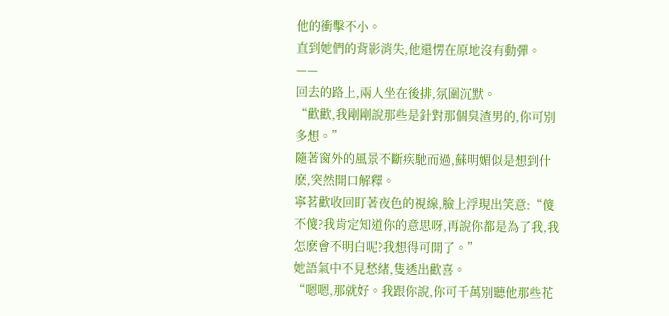他的衝擊不小。
直到她們的背影消失,他還愣在原地沒有動彈。
——
回去的路上,兩人坐在後排,氛圍沉默。
“歡歡,我剛剛說那些是針對那個臭渣男的,你可別多想。”
隨著窗外的風景不斷疾馳而過,蘇明媚似是想到什麽,突然開口解釋。
寧茗歡收回盯著夜色的視線,臉上浮現出笑意:“傻不傻?我肯定知道你的意思呀,再說你都是為了我,我怎麽會不明白呢?我想得可開了。”
她語氣中不見愁緒,隻透出歡喜。
“嗯嗯,那就好。我跟你說,你可千萬別聽他那些花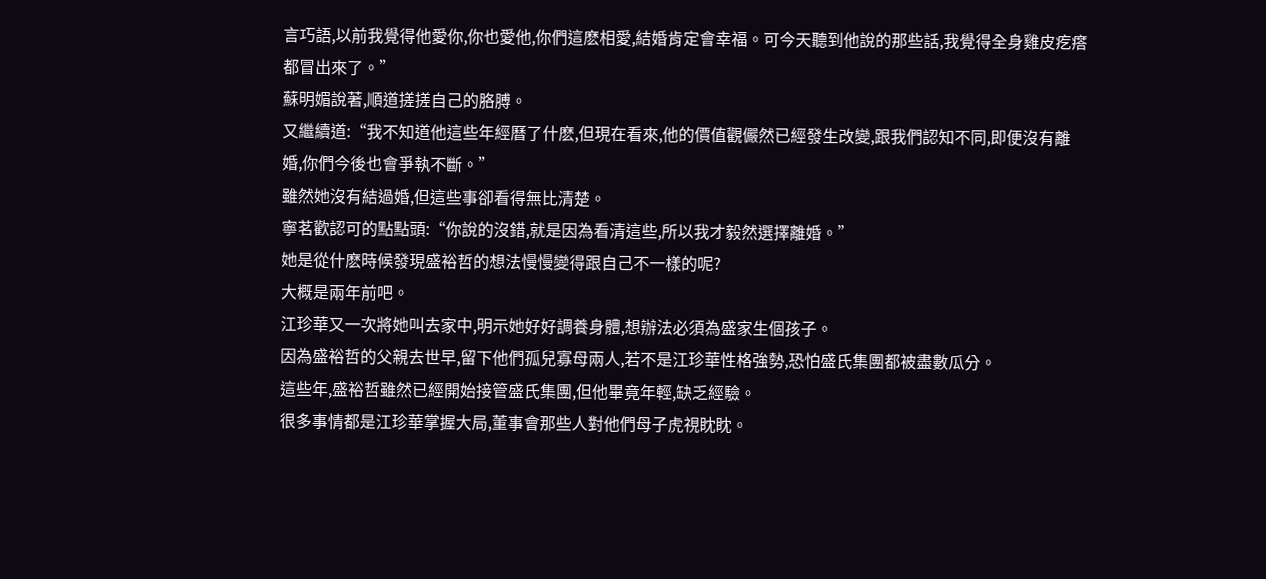言巧語,以前我覺得他愛你,你也愛他,你們這麽相愛,結婚肯定會幸福。可今天聽到他說的那些話,我覺得全身雞皮疙瘩都冒出來了。”
蘇明媚說著,順道搓搓自己的胳膊。
又繼續道:“我不知道他這些年經曆了什麽,但現在看來,他的價值觀儼然已經發生改變,跟我們認知不同,即便沒有離婚,你們今後也會爭執不斷。”
雖然她沒有結過婚,但這些事卻看得無比清楚。
寧茗歡認可的點點頭:“你說的沒錯,就是因為看清這些,所以我才毅然選擇離婚。”
她是從什麽時候發現盛裕哲的想法慢慢變得跟自己不一樣的呢?
大概是兩年前吧。
江珍華又一次將她叫去家中,明示她好好調養身體,想辦法必須為盛家生個孩子。
因為盛裕哲的父親去世早,留下他們孤兒寡母兩人,若不是江珍華性格強勢,恐怕盛氏集團都被盡數瓜分。
這些年,盛裕哲雖然已經開始接管盛氏集團,但他畢竟年輕,缺乏經驗。
很多事情都是江珍華掌握大局,董事會那些人對他們母子虎視眈眈。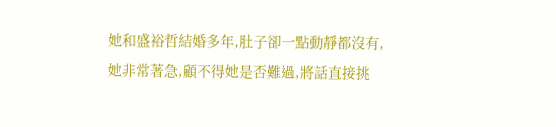她和盛裕哲結婚多年,肚子卻一點動靜都沒有,她非常著急,顧不得她是否難過,將話直接挑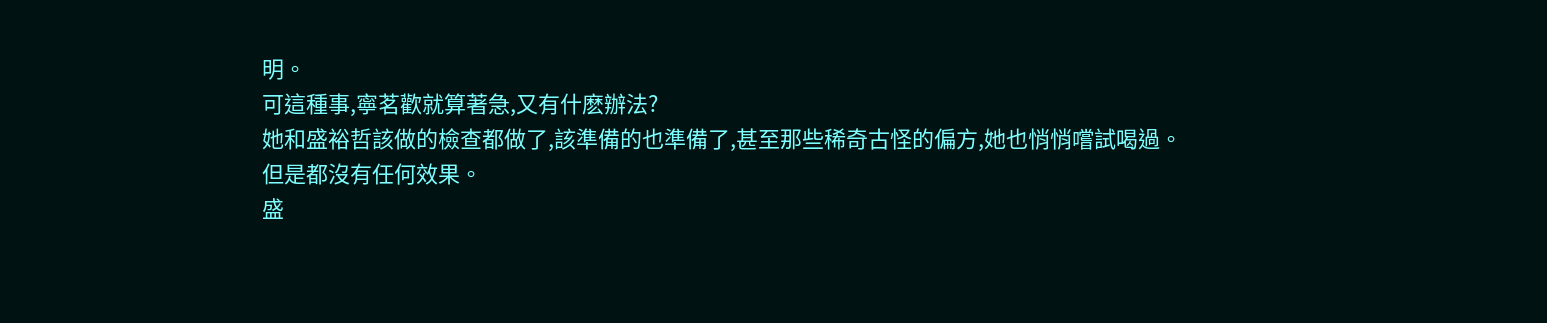明。
可這種事,寧茗歡就算著急,又有什麽辦法?
她和盛裕哲該做的檢查都做了,該準備的也準備了,甚至那些稀奇古怪的偏方,她也悄悄嚐試喝過。
但是都沒有任何效果。
盛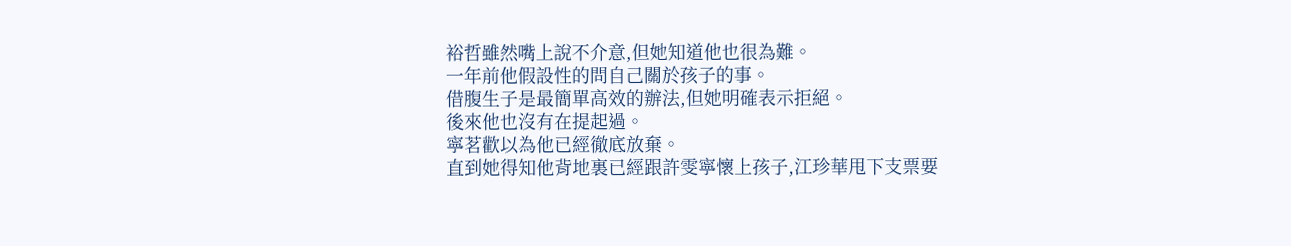裕哲雖然嘴上說不介意,但她知道他也很為難。
一年前他假設性的問自己關於孩子的事。
借腹生子是最簡單高效的辦法,但她明確表示拒絕。
後來他也沒有在提起過。
寧茗歡以為他已經徹底放棄。
直到她得知他背地裏已經跟許雯寧懷上孩子,江珍華甩下支票要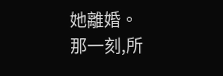她離婚。
那一刻,所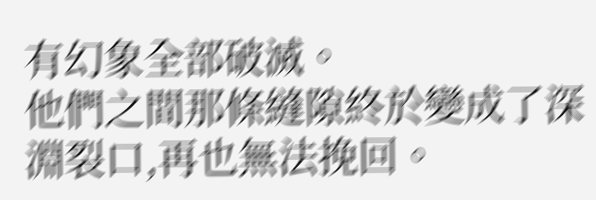有幻象全部破滅。
他們之間那條縫隙終於變成了深淵裂口,再也無法挽回。